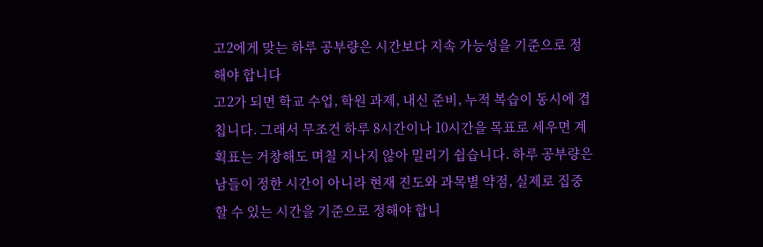고2에게 맞는 하루 공부량은 시간보다 지속 가능성을 기준으로 정해야 합니다
고2가 되면 학교 수업, 학원 과제, 내신 준비, 누적 복습이 동시에 겹칩니다. 그래서 무조건 하루 8시간이나 10시간을 목표로 세우면 계획표는 거창해도 며칠 지나지 않아 밀리기 쉽습니다. 하루 공부량은 남들이 정한 시간이 아니라 현재 진도와 과목별 약점, 실제로 집중할 수 있는 시간을 기준으로 정해야 합니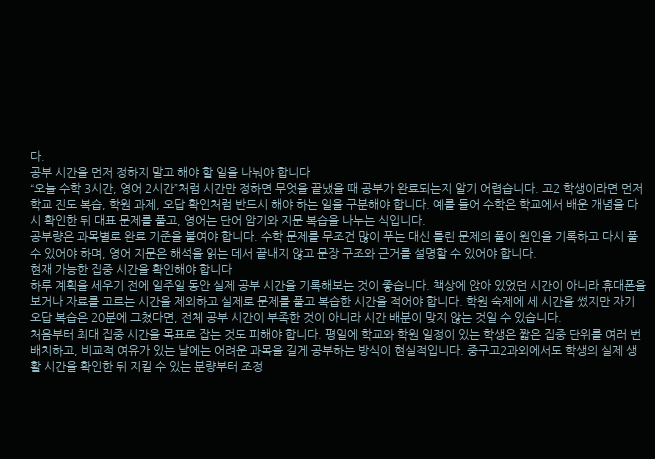다.
공부 시간을 먼저 정하지 말고 해야 할 일을 나눠야 합니다
“오늘 수학 3시간, 영어 2시간”처럼 시간만 정하면 무엇을 끝냈을 때 공부가 완료되는지 알기 어렵습니다. 고2 학생이라면 먼저 학교 진도 복습, 학원 과제, 오답 확인처럼 반드시 해야 하는 일을 구분해야 합니다. 예를 들어 수학은 학교에서 배운 개념을 다시 확인한 뒤 대표 문제를 풀고, 영어는 단어 암기와 지문 복습을 나누는 식입니다.
공부량은 과목별로 완료 기준을 붙여야 합니다. 수학 문제를 무조건 많이 푸는 대신 틀린 문제의 풀이 원인을 기록하고 다시 풀 수 있어야 하며, 영어 지문은 해석을 읽는 데서 끝내지 않고 문장 구조와 근거를 설명할 수 있어야 합니다.
현재 가능한 집중 시간을 확인해야 합니다
하루 계획을 세우기 전에 일주일 동안 실제 공부 시간을 기록해보는 것이 좋습니다. 책상에 앉아 있었던 시간이 아니라 휴대폰을 보거나 자료를 고르는 시간을 제외하고 실제로 문제를 풀고 복습한 시간을 적어야 합니다. 학원 숙제에 세 시간을 썼지만 자기 오답 복습은 20분에 그쳤다면, 전체 공부 시간이 부족한 것이 아니라 시간 배분이 맞지 않는 것일 수 있습니다.
처음부터 최대 집중 시간을 목표로 잡는 것도 피해야 합니다. 평일에 학교와 학원 일정이 있는 학생은 짧은 집중 단위를 여러 번 배치하고, 비교적 여유가 있는 날에는 어려운 과목을 길게 공부하는 방식이 현실적입니다. 중구고2과외에서도 학생의 실제 생활 시간을 확인한 뒤 지킬 수 있는 분량부터 조정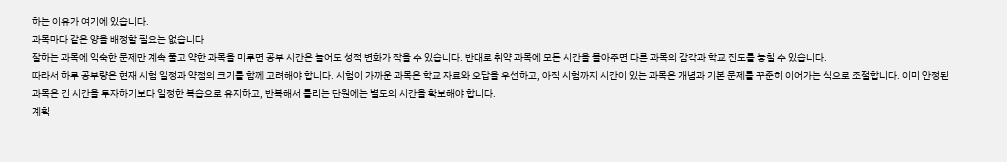하는 이유가 여기에 있습니다.
과목마다 같은 양을 배정할 필요는 없습니다
잘하는 과목에 익숙한 문제만 계속 풀고 약한 과목을 미루면 공부 시간은 늘어도 성적 변화가 작을 수 있습니다. 반대로 취약 과목에 모든 시간을 몰아주면 다른 과목의 감각과 학교 진도를 놓칠 수 있습니다.
따라서 하루 공부량은 현재 시험 일정과 약점의 크기를 함께 고려해야 합니다. 시험이 가까운 과목은 학교 자료와 오답을 우선하고, 아직 시험까지 시간이 있는 과목은 개념과 기본 문제를 꾸준히 이어가는 식으로 조절합니다. 이미 안정된 과목은 긴 시간을 투자하기보다 일정한 복습으로 유지하고, 반복해서 틀리는 단원에는 별도의 시간을 확보해야 합니다.
계획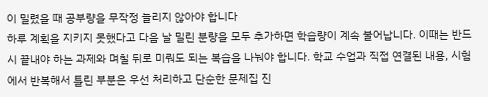이 밀렸을 때 공부량을 무작정 늘리지 않아야 합니다
하루 계획을 지키지 못했다고 다음 날 밀린 분량을 모두 추가하면 학습량이 계속 불어납니다. 이때는 반드시 끝내야 하는 과제와 며칠 뒤로 미뤄도 되는 복습을 나눠야 합니다. 학교 수업과 직접 연결된 내용, 시험에서 반복해서 틀린 부분은 우선 처리하고 단순한 문제집 진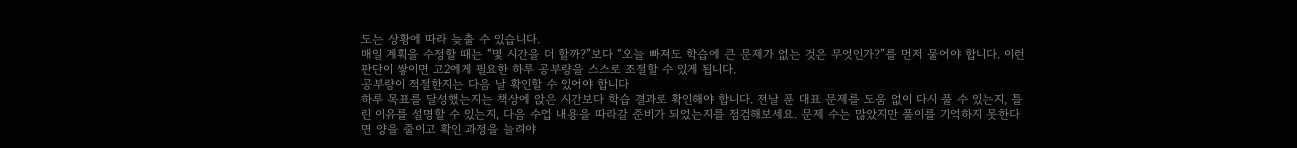도는 상황에 따라 늦출 수 있습니다.
매일 계획을 수정할 때는 “몇 시간을 더 할까?”보다 “오늘 빠져도 학습에 큰 문제가 없는 것은 무엇인가?”를 먼저 물어야 합니다. 이런 판단이 쌓이면 고2에게 필요한 하루 공부량을 스스로 조절할 수 있게 됩니다.
공부량이 적절한지는 다음 날 확인할 수 있어야 합니다
하루 목표를 달성했는지는 책상에 앉은 시간보다 학습 결과로 확인해야 합니다. 전날 푼 대표 문제를 도움 없이 다시 풀 수 있는지, 틀린 이유를 설명할 수 있는지, 다음 수업 내용을 따라갈 준비가 되었는지를 점검해보세요. 문제 수는 많았지만 풀이를 기억하지 못한다면 양을 줄이고 확인 과정을 늘려야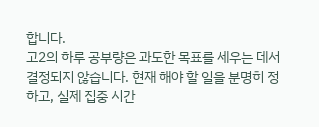합니다.
고2의 하루 공부량은 과도한 목표를 세우는 데서 결정되지 않습니다. 현재 해야 할 일을 분명히 정하고, 실제 집중 시간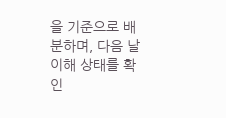을 기준으로 배분하며, 다음 날 이해 상태를 확인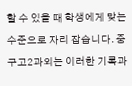할 수 있을 때 학생에게 맞는 수준으로 자리 잡습니다. 중구고2과외는 이러한 기록과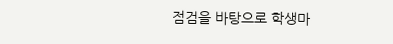점검을 바탕으로 학생마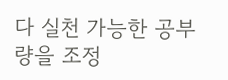다 실천 가능한 공부량을 조정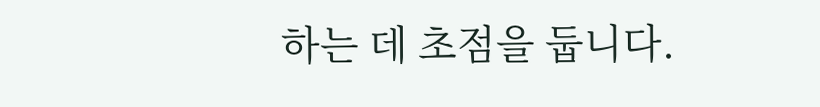하는 데 초점을 둡니다.